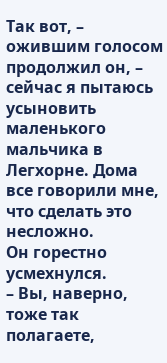Так вот, – ожившим голосом продолжил он, – сейчас я пытаюсь усыновить маленького мальчика в Легхорне. Дома все говорили мне, что сделать это несложно.
Он горестно усмехнулся.
– Вы, наверно, тоже так полагаете,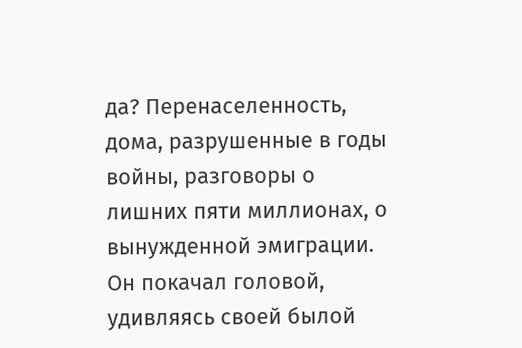да? Перенаселенность, дома, разрушенные в годы войны, разговоры о лишних пяти миллионах, о вынужденной эмиграции.
Он покачал головой, удивляясь своей былой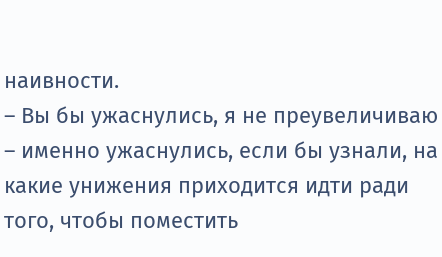наивности.
– Вы бы ужаснулись, я не преувеличиваю – именно ужаснулись, если бы узнали, на какие унижения приходится идти ради того, чтобы поместить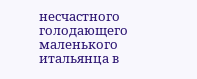несчастного голодающего маленького итальянца в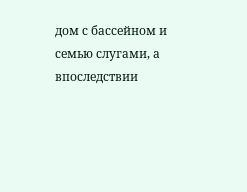дом с бассейном и семью слугами, а впоследствии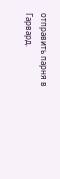отправить парня в Гарвард.